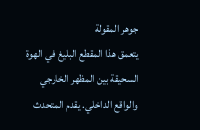جوهر المقولة
يتعمق هذا المقطع البليغ في الهوة السحيقة بين المظهر الخارجي والواقع الداخلي. يقدم المتحدث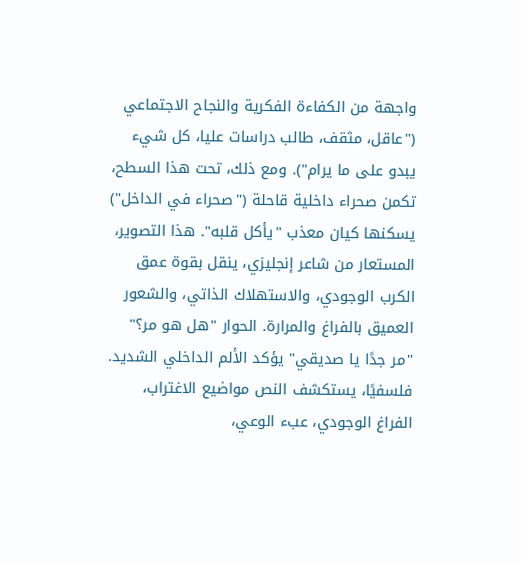واجهة من الكفاءة الفكرية والنجاح الاجتماعي ("عاقل، مثقف، طالب دراسات عليا، كل شيء يبدو على ما يرام"). ومع ذلك، تحت هذا السطح، تكمن صحراء داخلية قاحلة ("صحراء في الداخل") يسكنها كيان معذب "يأكل قلبه". هذا التصوير، المستعار من شاعر إنجليزي، ينقل بقوة عمق الكرب الوجودي، والاستهلاك الذاتي، والشعور العميق بالفراغ والمرارة. الحوار "هل هو مر؟" "مر جدًا يا صديقي" يؤكد الألم الداخلي الشديد.
فلسفيًا، يستكشف النص مواضيع الاغتراب، الفراغ الوجودي، عبء الوعي،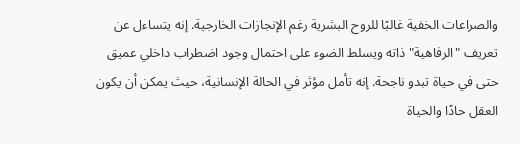والصراعات الخفية غالبًا للروح البشرية رغم الإنجازات الخارجية. إنه يتساءل عن تعريف "الرفاهية" ذاته ويسلط الضوء على احتمال وجود اضطراب داخلي عميق حتى في حياة تبدو ناجحة. إنه تأمل مؤثر في الحالة الإنسانية، حيث يمكن أن يكون العقل حادًا والحياة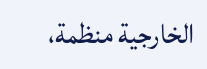الخارجية منظمة،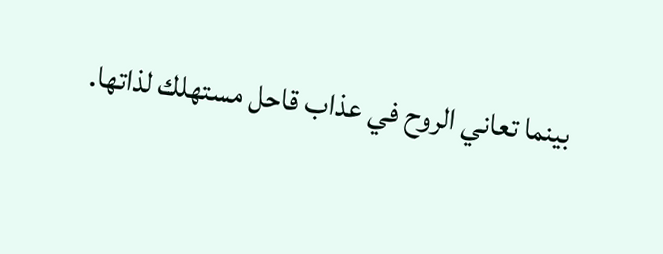بينما تعاني الروح في عذاب قاحل مستهلك لذاتها.